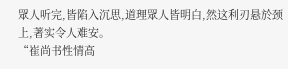眾人听完,皆陷入沉思,道理眾人皆明白,然这利刃悬於颈上,著实令人难安。
“崔尚书性情高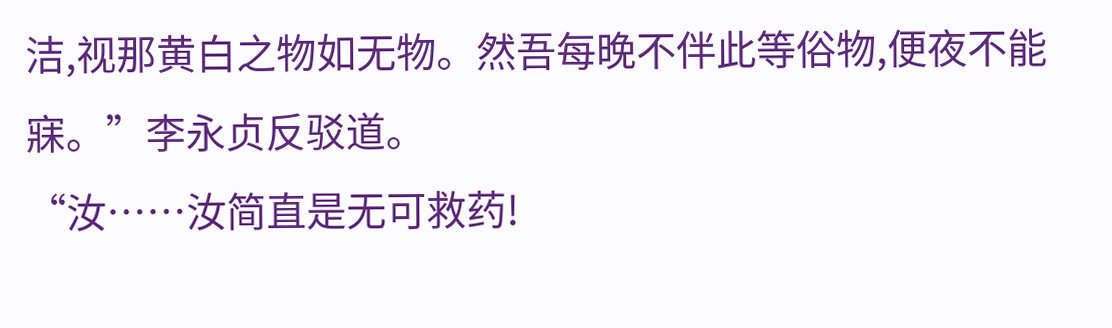洁,视那黄白之物如无物。然吾每晚不伴此等俗物,便夜不能寐。”李永贞反驳道。
“汝……汝简直是无可救药!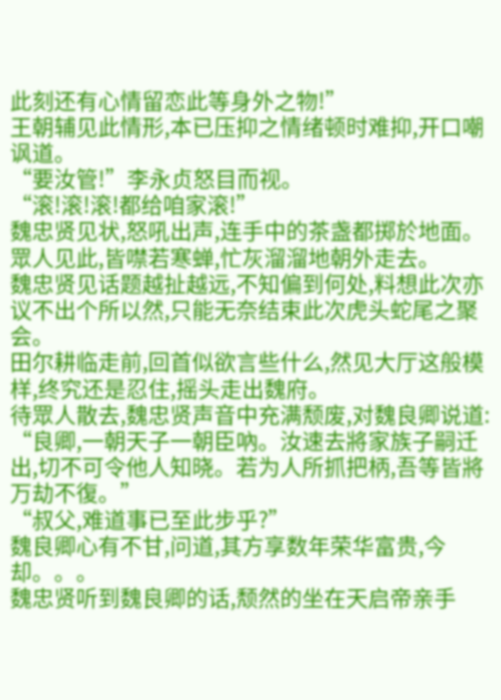此刻还有心情留恋此等身外之物!”
王朝辅见此情形,本已压抑之情绪顿时难抑,开口嘲讽道。
“要汝管!”李永贞怒目而视。
“滚!滚!滚!都给咱家滚!”
魏忠贤见状,怒吼出声,连手中的茶盏都掷於地面。
眾人见此,皆噤若寒蝉,忙灰溜溜地朝外走去。
魏忠贤见话题越扯越远,不知偏到何处,料想此次亦议不出个所以然,只能无奈结束此次虎头蛇尾之聚会。
田尔耕临走前,回首似欲言些什么,然见大厅这般模样,终究还是忍住,摇头走出魏府。
待眾人散去,魏忠贤声音中充满颓废,对魏良卿说道:
“良卿,一朝天子一朝臣吶。汝速去將家族子嗣迁出,切不可令他人知晓。若为人所抓把柄,吾等皆將万劫不復。”
“叔父,难道事已至此步乎?”
魏良卿心有不甘,问道,其方享数年荣华富贵,今却。。。
魏忠贤听到魏良卿的话,颓然的坐在天启帝亲手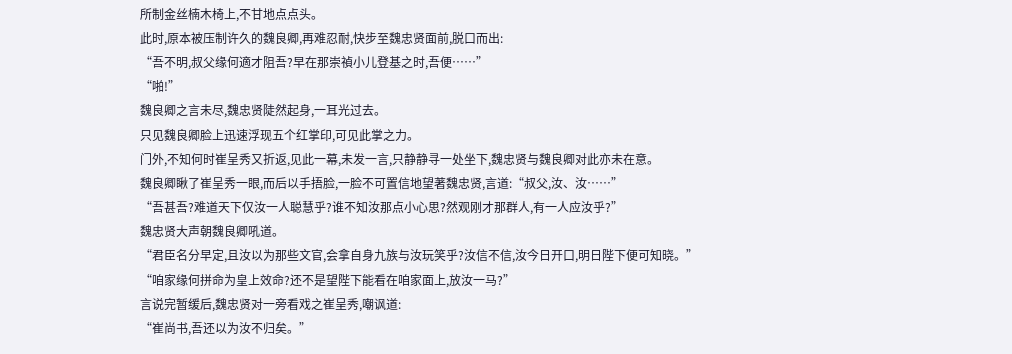所制金丝楠木椅上,不甘地点点头。
此时,原本被压制许久的魏良卿,再难忍耐,快步至魏忠贤面前,脱口而出:
“吾不明,叔父缘何適才阻吾?早在那崇禎小儿登基之时,吾便……”
“啪!”
魏良卿之言未尽,魏忠贤陡然起身,一耳光过去。
只见魏良卿脸上迅速浮现五个红掌印,可见此掌之力。
门外,不知何时崔呈秀又折返,见此一幕,未发一言,只静静寻一处坐下,魏忠贤与魏良卿对此亦未在意。
魏良卿瞅了崔呈秀一眼,而后以手捂脸,一脸不可置信地望著魏忠贤,言道:“叔父,汝、汝……”
“吾甚吾?难道天下仅汝一人聪慧乎?谁不知汝那点小心思?然观刚才那群人,有一人应汝乎?”
魏忠贤大声朝魏良卿吼道。
“君臣名分早定,且汝以为那些文官,会拿自身九族与汝玩笑乎?汝信不信,汝今日开口,明日陛下便可知晓。”
“咱家缘何拼命为皇上效命?还不是望陛下能看在咱家面上,放汝一马?”
言说完暂缓后,魏忠贤对一旁看戏之崔呈秀,嘲讽道:
“崔尚书,吾还以为汝不归矣。”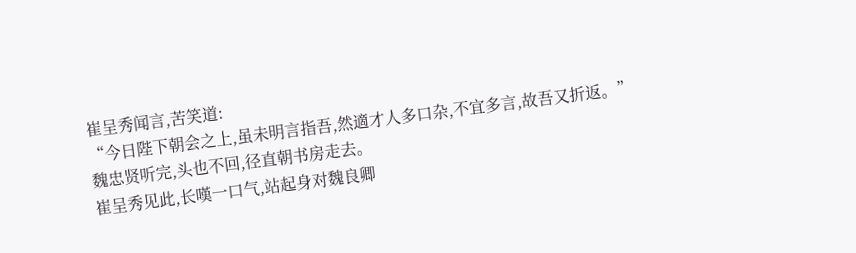崔呈秀闻言,苦笑道:
“今日陛下朝会之上,虽未明言指吾,然適才人多口杂,不宜多言,故吾又折返。”
魏忠贤听完,头也不回,径直朝书房走去。
崔呈秀见此,长嘆一口气,站起身对魏良卿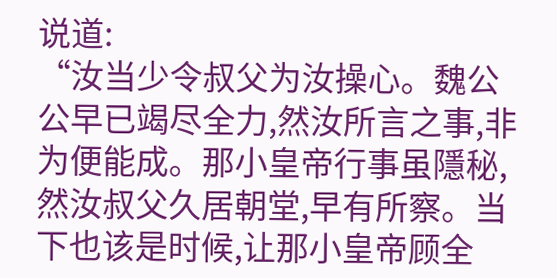说道:
“汝当少令叔父为汝操心。魏公公早已竭尽全力,然汝所言之事,非为便能成。那小皇帝行事虽隱秘,然汝叔父久居朝堂,早有所察。当下也该是时候,让那小皇帝顾全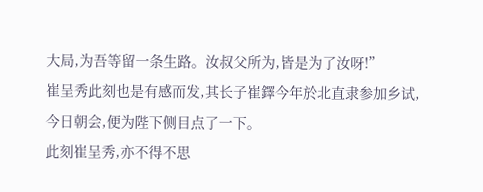大局,为吾等留一条生路。汝叔父所为,皆是为了汝呀!”
崔呈秀此刻也是有感而发,其长子崔鐸今年於北直隶参加乡试,今日朝会,便为陛下侧目点了一下。
此刻崔呈秀,亦不得不思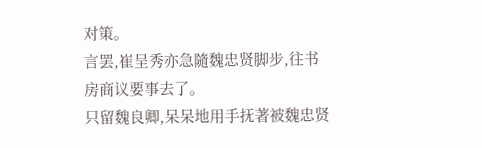对策。
言罢,崔呈秀亦急隨魏忠贤脚步,往书房商议要事去了。
只留魏良卿,呆呆地用手抚著被魏忠贤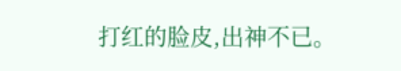打红的脸皮,出神不已。